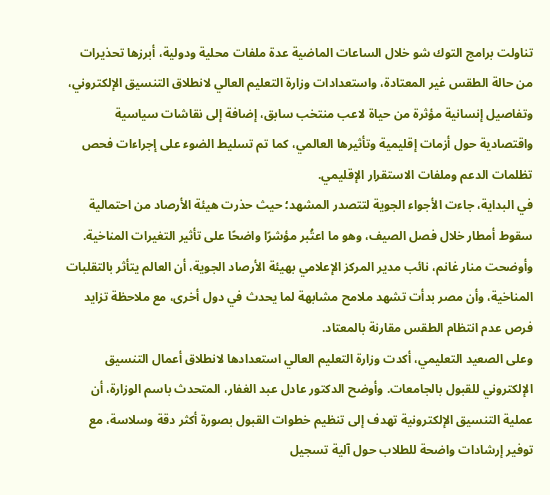تناولت برامج التوك شو خلال الساعات الماضية عدة ملفات محلية ودولية، أبرزها تحذيرات من حالة الطقس غير المعتادة، واستعدادات وزارة التعليم العالي لانطلاق التنسيق الإلكتروني، وتفاصيل إنسانية مؤثرة من حياة لاعب منتخب سابق، إضافة إلى نقاشات سياسية واقتصادية حول أزمات إقليمية وتأثيرها العالمي، كما تم تسليط الضوء على إجراءات فحص تظلمات الدعم وملفات الاستقرار الإقليمي.
في البداية، جاءت الأجواء الجوية لتتصدر المشهد؛ حيث حذرت هيئة الأرصاد من احتمالية سقوط أمطار خلال فصل الصيف، وهو ما اعتُبر مؤشرًا واضحًا على تأثير التغيرات المناخية. وأوضحت منار غانم، نائب مدير المركز الإعلامي بهيئة الأرصاد الجوية، أن العالم يتأثر بالتقلبات المناخية، وأن مصر بدأت تشهد ملامح مشابهة لما يحدث في دول أخرى، مع ملاحظة تزايد فرص عدم انتظام الطقس مقارنة بالمعتاد.
وعلى الصعيد التعليمي، أكدت وزارة التعليم العالي استعدادها لانطلاق أعمال التنسيق الإلكتروني للقبول بالجامعات. وأوضح الدكتور عادل عبد الغفار، المتحدث باسم الوزارة، أن عملية التنسيق الإلكترونية تهدف إلى تنظيم خطوات القبول بصورة أكثر دقة وسلاسة، مع توفير إرشادات واضحة للطلاب حول آلية تسجيل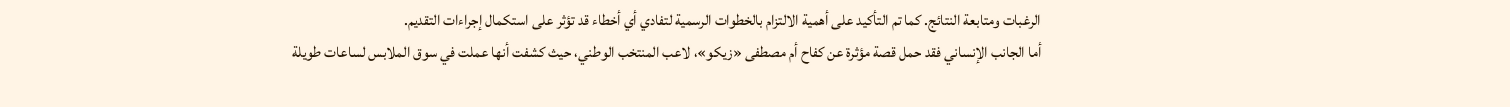الرغبات ومتابعة النتائج. كما تم التأكيد على أهمية الالتزام بالخطوات الرسمية لتفادي أي أخطاء قد تؤثر على استكمال إجراءات التقديم.
أما الجانب الإنساني فقد حمل قصة مؤثرة عن كفاح أم مصطفى «زيكو»، لاعب المنتخب الوطني، حيث كشفت أنها عملت في سوق الملابس لساعات طويلة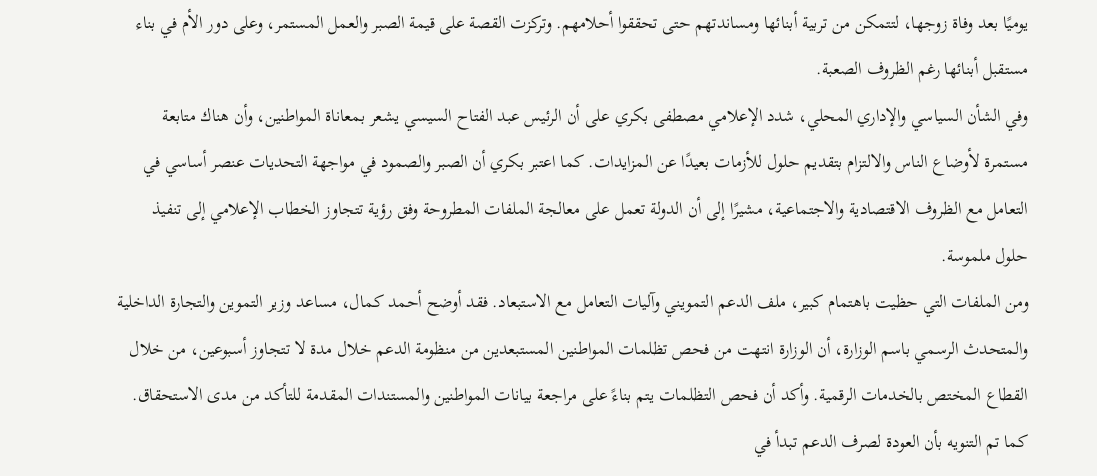يوميًا بعد وفاة زوجها، لتتمكن من تربية أبنائها ومساندتهم حتى تحققوا أحلامهم. وتركزت القصة على قيمة الصبر والعمل المستمر، وعلى دور الأم في بناء مستقبل أبنائها رغم الظروف الصعبة.
وفي الشأن السياسي والإداري المحلي، شدد الإعلامي مصطفى بكري على أن الرئيس عبد الفتاح السيسي يشعر بمعاناة المواطنين، وأن هناك متابعة مستمرة لأوضاع الناس والالتزام بتقديم حلول للأزمات بعيدًا عن المزايدات. كما اعتبر بكري أن الصبر والصمود في مواجهة التحديات عنصر أساسي في التعامل مع الظروف الاقتصادية والاجتماعية، مشيرًا إلى أن الدولة تعمل على معالجة الملفات المطروحة وفق رؤية تتجاوز الخطاب الإعلامي إلى تنفيذ حلول ملموسة.
ومن الملفات التي حظيت باهتمام كبير، ملف الدعم التمويني وآليات التعامل مع الاستبعاد. فقد أوضح أحمد كمال، مساعد وزير التموين والتجارة الداخلية والمتحدث الرسمي باسم الوزارة، أن الوزارة انتهت من فحص تظلمات المواطنين المستبعدين من منظومة الدعم خلال مدة لا تتجاوز أسبوعين، من خلال القطاع المختص بالخدمات الرقمية. وأكد أن فحص التظلمات يتم بناءً على مراجعة بيانات المواطنين والمستندات المقدمة للتأكد من مدى الاستحقاق. كما تم التنويه بأن العودة لصرف الدعم تبدأ في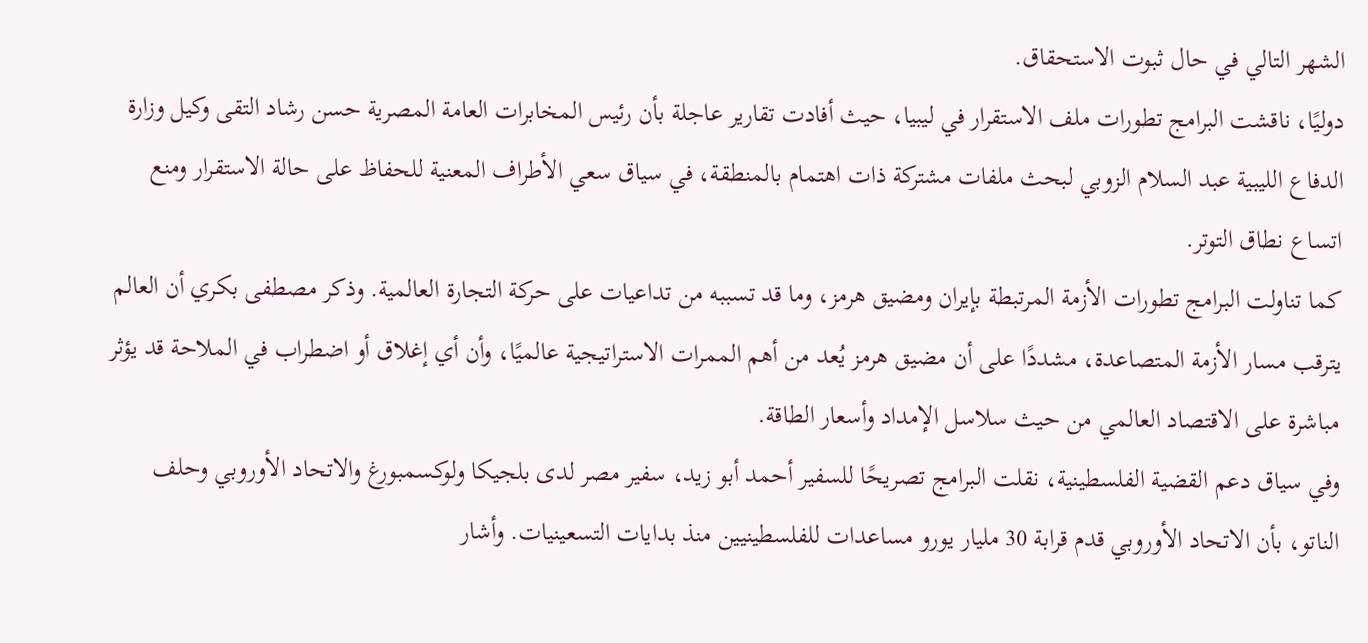الشهر التالي في حال ثبوت الاستحقاق.
دوليًا، ناقشت البرامج تطورات ملف الاستقرار في ليبيا، حيث أفادت تقارير عاجلة بأن رئيس المخابرات العامة المصرية حسن رشاد التقى وكيل وزارة الدفاع الليبية عبد السلام الزوبي لبحث ملفات مشتركة ذات اهتمام بالمنطقة، في سياق سعي الأطراف المعنية للحفاظ على حالة الاستقرار ومنع اتساع نطاق التوتر.
كما تناولت البرامج تطورات الأزمة المرتبطة بإيران ومضيق هرمز، وما قد تسببه من تداعيات على حركة التجارة العالمية. وذكر مصطفى بكري أن العالم يترقب مسار الأزمة المتصاعدة، مشددًا على أن مضيق هرمز يُعد من أهم الممرات الاستراتيجية عالميًا، وأن أي إغلاق أو اضطراب في الملاحة قد يؤثر مباشرة على الاقتصاد العالمي من حيث سلاسل الإمداد وأسعار الطاقة.
وفي سياق دعم القضية الفلسطينية، نقلت البرامج تصريحًا للسفير أحمد أبو زيد، سفير مصر لدى بلجيكا ولوكسمبورغ والاتحاد الأوروبي وحلف الناتو، بأن الاتحاد الأوروبي قدم قرابة 30 مليار يورو مساعدات للفلسطينيين منذ بدايات التسعينيات. وأشار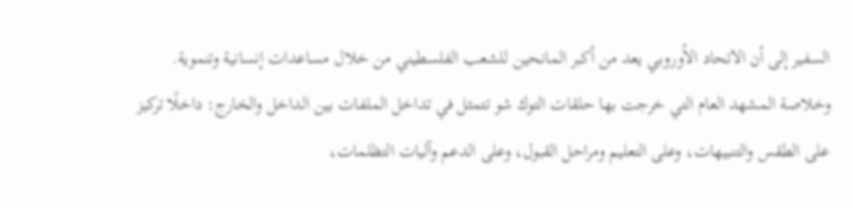السفير إلى أن الاتحاد الأوروبي يعد من أكبر المانحين للشعب الفلسطيني من خلال مساعدات إنسانية وتنموية.
وخلاصة المشهد العام التي خرجت بها حلقات التوك شو تتمثل في تداخل الملفات بين الداخل والخارج: داخلًا تركيز على الطقس والتنبيهات، وعلى التعليم ومراحل القبول، وعلى الدعم وآليات التظلمات،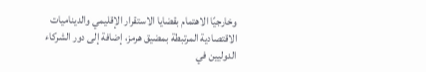وخارجيًا الاهتمام بقضايا الاستقرار الإقليمي والديناميات الاقتصادية المرتبطة بمضيق هرمز، إضافة إلى دور الشركاء الدوليين في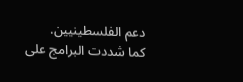دعم الفلسطينيين.
كما شددت البرامج على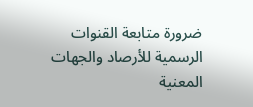ضرورة متابعة القنوات الرسمية للأرصاد والجهات المعنية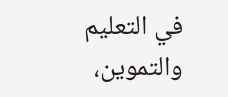في التعليم والتموين،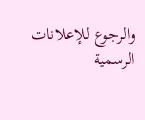والرجوع للإعلانات الرسمية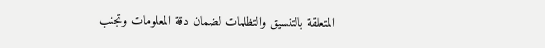المتعلقة بالتنسيق والتظلمات لضمان دقة المعلومات وتجنب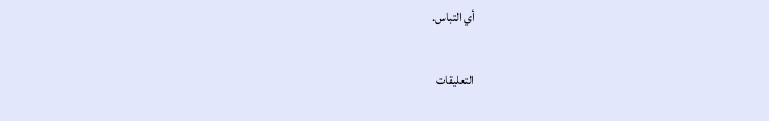أي التباس.

التعليقات